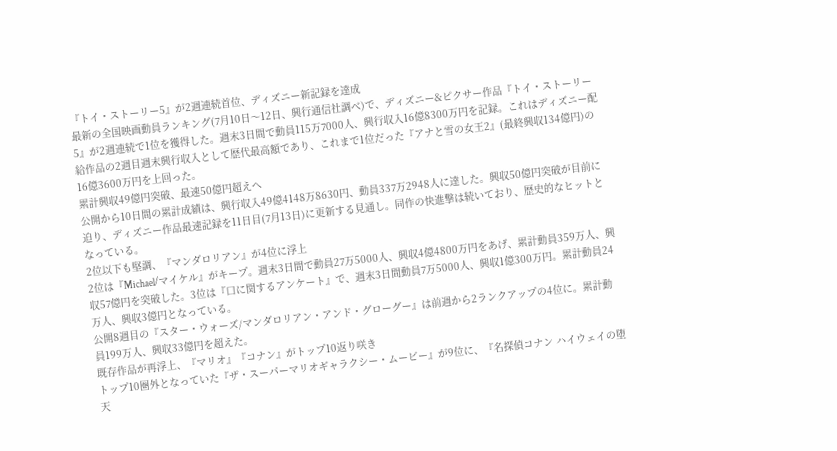『トイ・ストーリー5』が2週連続首位、ディズニー新記録を達成
最新の全国映画動員ランキング(7月10日〜12日、興行通信社調べ)で、ディズニー&ピクサー作品『トイ・ストーリー5』が2週連続で1位を獲得した。週末3日間で動員115万7000人、興行収入16億8300万円を記録。これはディズニー配給作品の2週目週末興行収入として歴代最高額であり、これまで1位だった『アナと雪の女王2』(最終興収134億円)の16億3600万円を上回った。
累計興収49億円突破、最速50億円超えへ
公開から10日間の累計成績は、興行収入49億4148万8630円、動員337万2948人に達した。興収50億円突破が目前に迫り、ディズニー作品最速記録を11日目(7月13日)に更新する見通し。同作の快進撃は続いており、歴史的なヒットとなっている。
2位以下も堅調、『マンダロリアン』が4位に浮上
2位は『Michael/マイケル』がキープ。週末3日間で動員27万5000人、興収4億4800万円をあげ、累計動員359万人、興収57億円を突破した。3位は『口に関するアンケート』で、週末3日間動員7万5000人、興収1億300万円。累計動員24万人、興収3億円となっている。
公開8週目の『スター・ウォーズ/マンダロリアン・アンド・グローグー』は前週から2ランクアップの4位に。累計動員199万人、興収33億円を超えた。
既存作品が再浮上、『マリオ』『コナン』がトップ10返り咲き
トップ10圏外となっていた『ザ・スーパーマリオギャラクシー・ムービー』が9位に、『名探偵コナン ハイウェイの堕天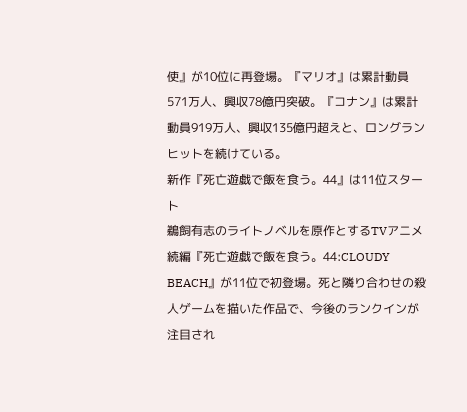使』が10位に再登場。『マリオ』は累計動員571万人、興収78億円突破。『コナン』は累計動員919万人、興収135億円超えと、ロングランヒットを続けている。
新作『死亡遊戯で飯を食う。44』は11位スタート
鵜飼有志のライトノベルを原作とするTVアニメ続編『死亡遊戯で飯を食う。44:CLOUDY BEACH』が11位で初登場。死と隣り合わせの殺人ゲームを描いた作品で、今後のランクインが注目され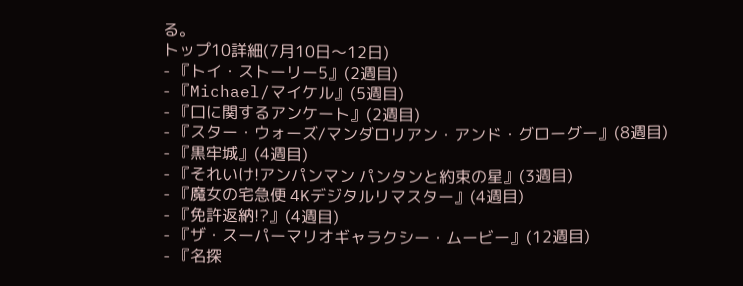る。
トップ10詳細(7月10日〜12日)
- 『トイ・ストーリー5』(2週目)
- 『Michael/マイケル』(5週目)
- 『口に関するアンケート』(2週目)
- 『スター・ウォーズ/マンダロリアン・アンド・グローグー』(8週目)
- 『黒牢城』(4週目)
- 『それいけ!アンパンマン パンタンと約束の星』(3週目)
- 『魔女の宅急便 4Kデジタルリマスター』(4週目)
- 『免許返納!?』(4週目)
- 『ザ・スーパーマリオギャラクシー・ムービー』(12週目)
- 『名探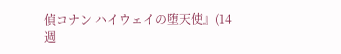偵コナン ハイウェイの堕天使』(14週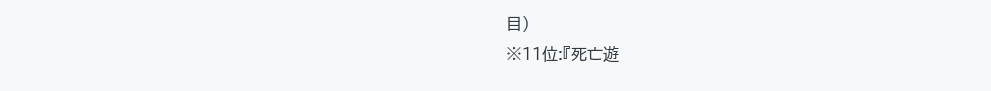目)
※11位:『死亡遊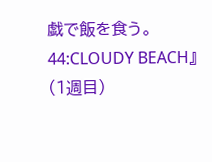戯で飯を食う。44:CLOUDY BEACH』(1週目)